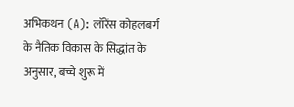अभिकथन (A): लॉरेंस कोहलबर्ग के नैतिक विकास के सिद्धांत के अनुसार, बच्चे शुरू में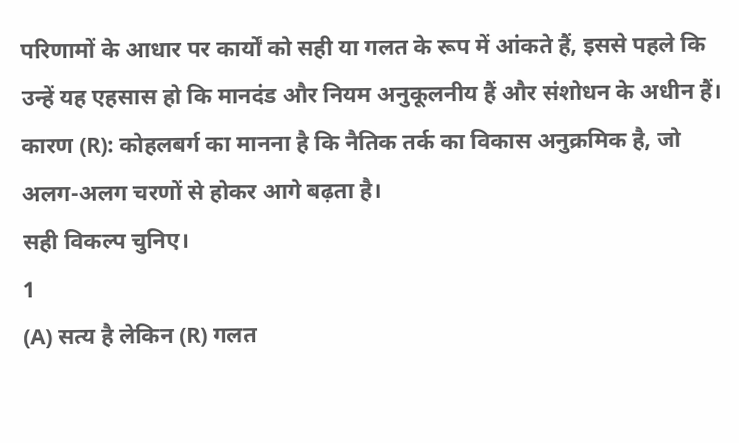परिणामों के आधार पर कार्यों को सही या गलत के रूप में आंकते हैं, इससे पहले कि उन्हें यह एहसास हो कि मानदंड और नियम अनुकूलनीय हैं और संशोधन के अधीन हैं।
कारण (R): कोहलबर्ग का मानना है कि नैतिक तर्क का विकास अनुक्रमिक है, जो अलग-अलग चरणों से होकर आगे बढ़ता है।
सही विकल्प चुनिए।
1
(A) सत्य है लेकिन (R) गलत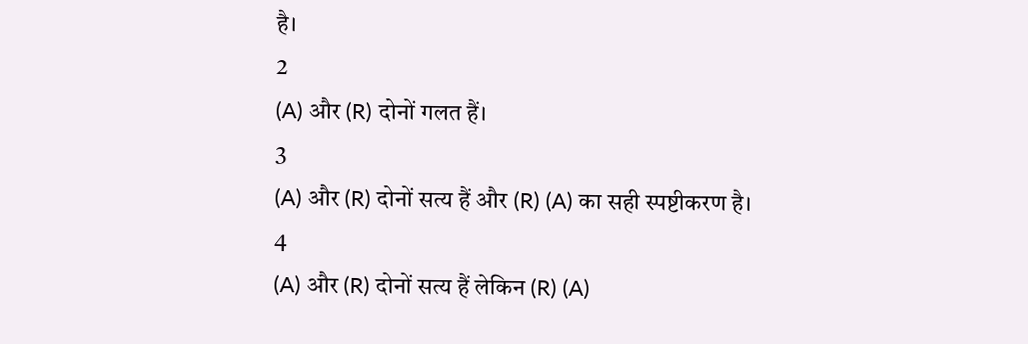है।
2
(A) और (R) दोनों गलत हैं।
3
(A) और (R) दोनों सत्य हैं और (R) (A) का सही स्पष्टीकरण है।
4
(A) और (R) दोनों सत्य हैं लेकिन (R) (A)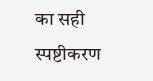का सही स्पष्टीकरण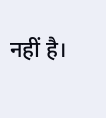नहीं है।